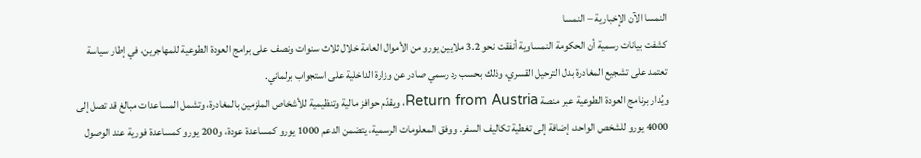النمسا الآن الإخبارية – النمسا
كشفت بيانات رسمية أن الحكومة النمساوية أنفقت نحو 3.2 ملايين يورو من الأموال العامة خلال ثلاث سنوات ونصف على برامج العودة الطوعية للمهاجرين، في إطار سياسة تعتمد على تشجيع المغادرة بدل الترحيل القسري، وذلك بحسب رد رسمي صادر عن وزارة الداخلية على استجواب برلماني.
ويُدار برنامج العودة الطوعية عبر منصة Return from Austria، ويقدّم حوافز مالية وتنظيمية للأشخاص الملزمين بالمغادرة، وتشمل المساعدات مبالغ قد تصل إلى 4000 يورو للشخص الواحد، إضافة إلى تغطية تكاليف السفر. ووفق المعلومات الرسمية، يتضمن الدعم 1000 يورو كمساعدة عودة، و200 يورو كمساعدة فورية عند الوصول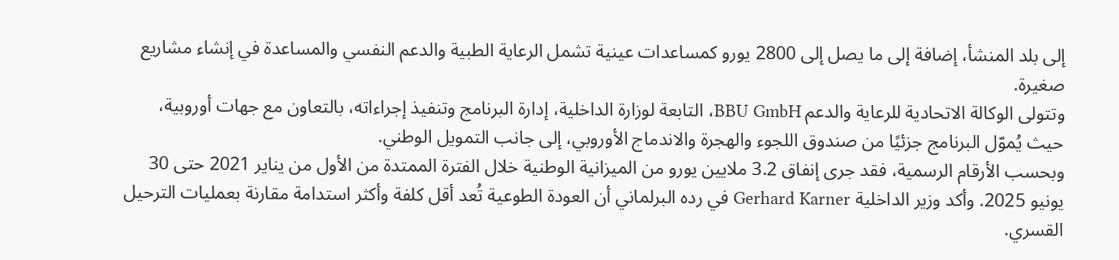إلى بلد المنشأ، إضافة إلى ما يصل إلى 2800 يورو كمساعدات عينية تشمل الرعاية الطبية والدعم النفسي والمساعدة في إنشاء مشاريع صغيرة.
وتتولى الوكالة الاتحادية للرعاية والدعم BBU GmbH، التابعة لوزارة الداخلية، إدارة البرنامج وتنفيذ إجراءاته، بالتعاون مع جهات أوروبية، حيث يُموّل البرنامج جزئيًا من صندوق اللجوء والهجرة والاندماج الأوروبي، إلى جانب التمويل الوطني.
وبحسب الأرقام الرسمية، فقد جرى إنفاق 3.2 ملايين يورو من الميزانية الوطنية خلال الفترة الممتدة من الأول من يناير 2021 حتى 30 يونيو 2025. وأكد وزير الداخلية Gerhard Karner في رده البرلماني أن العودة الطوعية تُعد أقل كلفة وأكثر استدامة مقارنة بعمليات الترحيل القسري.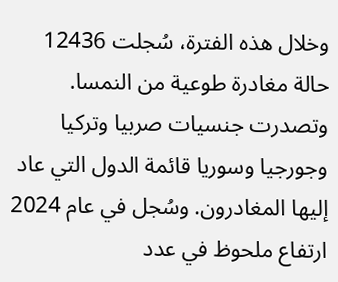وخلال هذه الفترة، سُجلت 12436 حالة مغادرة طوعية من النمسا. وتصدرت جنسيات صربيا وتركيا وجورجيا وسوريا قائمة الدول التي عاد إليها المغادرون. وسُجل في عام 2024 ارتفاع ملحوظ في عدد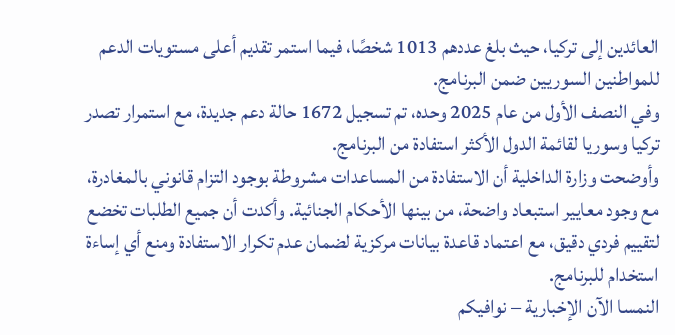العائدين إلى تركيا، حيث بلغ عددهم 1013 شخصًا، فيما استمر تقديم أعلى مستويات الدعم للمواطنين السوريين ضمن البرنامج.
وفي النصف الأول من عام 2025 وحده، تم تسجيل 1672 حالة دعم جديدة، مع استمرار تصدر تركيا وسوريا لقائمة الدول الأكثر استفادة من البرنامج.
وأوضحت وزارة الداخلية أن الاستفادة من المساعدات مشروطة بوجود التزام قانوني بالمغادرة، مع وجود معايير استبعاد واضحة، من بينها الأحكام الجنائية. وأكدت أن جميع الطلبات تخضع لتقييم فردي دقيق، مع اعتماد قاعدة بيانات مركزية لضمان عدم تكرار الاستفادة ومنع أي إساءة استخدام للبرنامج.
النمسا الآن الإخبارية – نوافيكم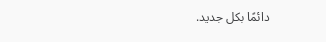دائمًا بكل جديد.